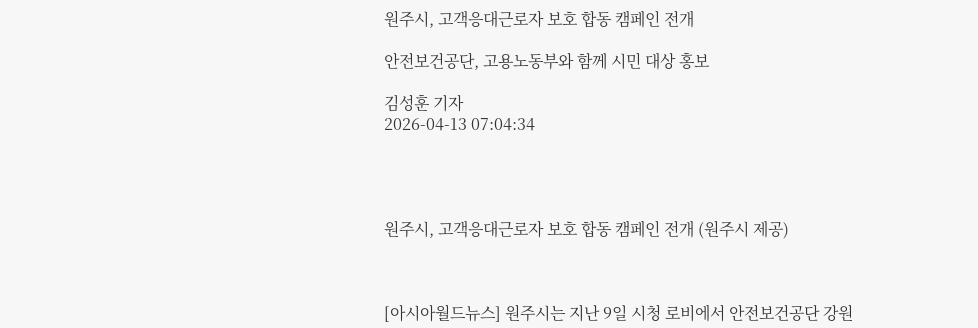원주시, 고객응대근로자 보호 합동 캠페인 전개

안전보건공단, 고용노동부와 함께 시민 대상 홍보

김성훈 기자
2026-04-13 07:04:34




원주시, 고객응대근로자 보호 합동 캠페인 전개 (원주시 제공)



[아시아월드뉴스] 원주시는 지난 9일 시청 로비에서 안전보건공단 강원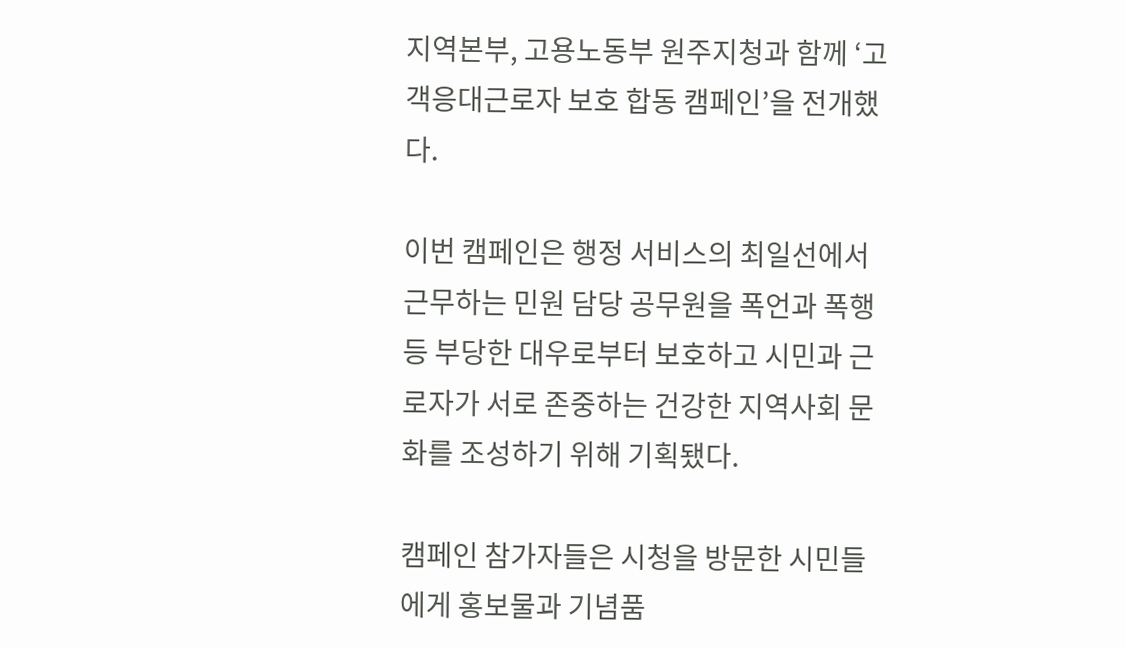지역본부, 고용노동부 원주지청과 함께 ‘고객응대근로자 보호 합동 캠페인’을 전개했다.

이번 캠페인은 행정 서비스의 최일선에서 근무하는 민원 담당 공무원을 폭언과 폭행 등 부당한 대우로부터 보호하고 시민과 근로자가 서로 존중하는 건강한 지역사회 문화를 조성하기 위해 기획됐다.

캠페인 참가자들은 시청을 방문한 시민들에게 홍보물과 기념품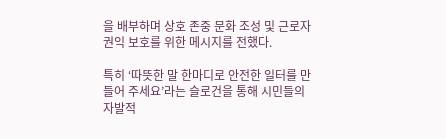을 배부하며 상호 존중 문화 조성 및 근로자 권익 보호를 위한 메시지를 전했다.

특히 ‘따뜻한 말 한마디로 안전한 일터를 만들어 주세요’라는 슬로건을 통해 시민들의 자발적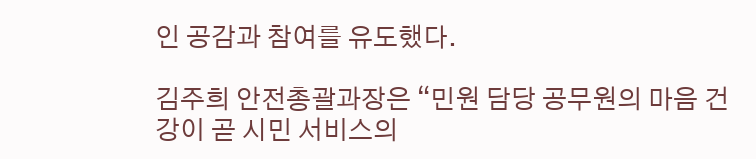인 공감과 참여를 유도했다.

김주희 안전총괄과장은 “민원 담당 공무원의 마음 건강이 곧 시민 서비스의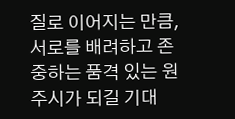질로 이어지는 만큼, 서로를 배려하고 존중하는 품격 있는 원주시가 되길 기대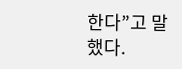한다”고 말했다.